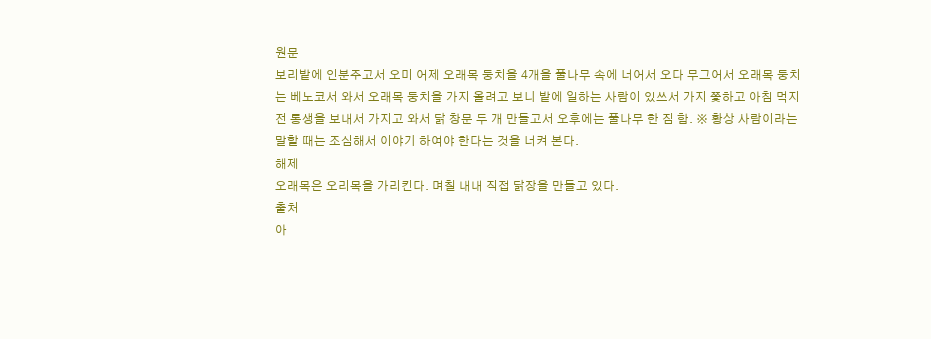원문
보리밭에 인분주고서 오미 어제 오래목 둥치을 4개을 풀나무 속에 너어서 오다 무그어서 오래목 둥치는 베노코서 와서 오래목 둥치을 가지 올려고 보니 밭에 일하는 사람이 있쓰서 가지 쫓하고 아침 먹지 전 통생을 보내서 가지고 와서 닭 창문 두 개 만들고서 오후에는 풀나무 한 짐 함. ※ 황상 사람이라는 말할 때는 조심해서 이야기 하여야 한다는 것을 너켜 본다.
해제
오래목은 오리목을 가리킨다. 며칠 내내 직접 닭장을 만들고 있다.
출처
아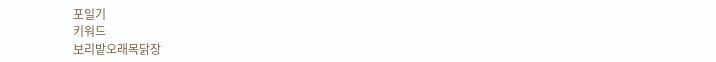포일기
키워드
보리밭오래목닭장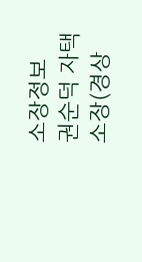소장정보
권순덕 자택 소장(경상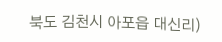북도 김천시 아포읍 대신리)